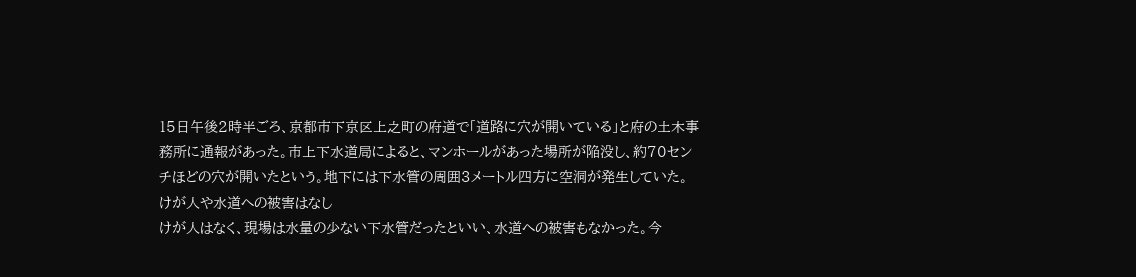15日午後2時半ごろ、京都市下京区上之町の府道で「道路に穴が開いている」と府の土木事務所に通報があった。市上下水道局によると、マンホールがあった場所が陥没し、約70センチほどの穴が開いたという。地下には下水管の周囲3メートル四方に空洞が発生していた。
けが人や水道への被害はなし
けが人はなく、現場は水量の少ない下水管だったといい、水道への被害もなかった。今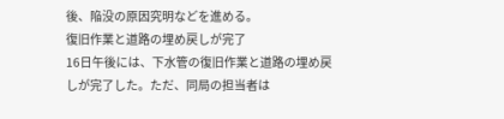後、陥没の原因究明などを進める。
復旧作業と道路の埋め戻しが完了
16日午後には、下水管の復旧作業と道路の埋め戻しが完了した。ただ、同局の担当者は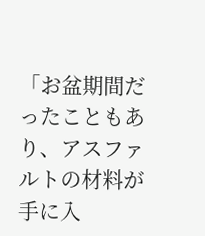「お盆期間だったこともあり、アスファルトの材料が手に入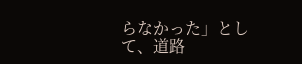らなかった」として、道路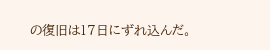の復旧は17日にずれ込んだ。